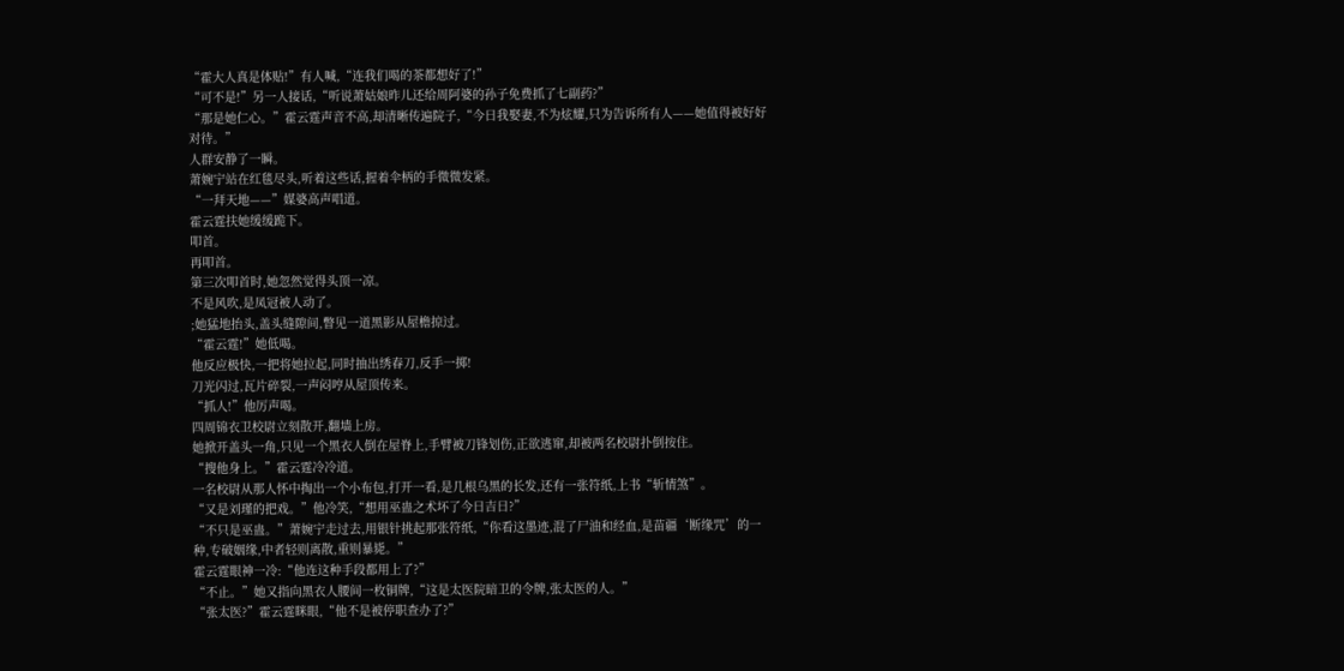“霍大人真是体贴!”有人喊,“连我们喝的茶都想好了!”
“可不是!”另一人接话,“听说萧姑娘昨儿还给周阿婆的孙子免费抓了七副药?”
“那是她仁心。”霍云霆声音不高,却清晰传遍院子,“今日我娶妻,不为炫耀,只为告诉所有人——她值得被好好对待。”
人群安静了一瞬。
萧婉宁站在红毯尽头,听着这些话,握着伞柄的手微微发紧。
“一拜天地——”媒婆高声唱道。
霍云霆扶她缓缓跪下。
叩首。
再叩首。
第三次叩首时,她忽然觉得头顶一凉。
不是风吹,是凤冠被人动了。
;她猛地抬头,盖头缝隙间,瞥见一道黑影从屋檐掠过。
“霍云霆!”她低喝。
他反应极快,一把将她拉起,同时抽出绣春刀,反手一掷!
刀光闪过,瓦片碎裂,一声闷哼从屋顶传来。
“抓人!”他厉声喝。
四周锦衣卫校尉立刻散开,翻墙上房。
她掀开盖头一角,只见一个黑衣人倒在屋脊上,手臂被刀锋划伤,正欲逃窜,却被两名校尉扑倒按住。
“搜他身上。”霍云霆冷冷道。
一名校尉从那人怀中掏出一个小布包,打开一看,是几根乌黑的长发,还有一张符纸,上书“斩情煞”。
“又是刘瑾的把戏。”他冷笑,“想用巫蛊之术坏了今日吉日?”
“不只是巫蛊。”萧婉宁走过去,用银针挑起那张符纸,“你看这墨迹,混了尸油和经血,是苗疆‘断缘咒’的一种,专破姻缘,中者轻则离散,重则暴毙。”
霍云霆眼神一冷:“他连这种手段都用上了?”
“不止。”她又指向黑衣人腰间一枚铜牌,“这是太医院暗卫的令牌,张太医的人。”
“张太医?”霍云霆眯眼,“他不是被停职查办了?”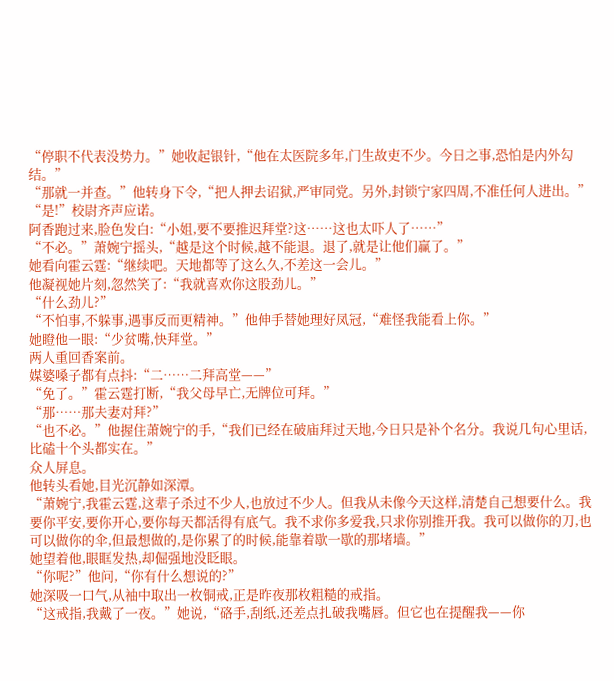“停职不代表没势力。”她收起银针,“他在太医院多年,门生故吏不少。今日之事,恐怕是内外勾结。”
“那就一并查。”他转身下令,“把人押去诏狱,严审同党。另外,封锁宁家四周,不准任何人进出。”
“是!”校尉齐声应诺。
阿香跑过来,脸色发白:“小姐,要不要推迟拜堂?这……这也太吓人了……”
“不必。”萧婉宁摇头,“越是这个时候,越不能退。退了,就是让他们赢了。”
她看向霍云霆:“继续吧。天地都等了这么久,不差这一会儿。”
他凝视她片刻,忽然笑了:“我就喜欢你这股劲儿。”
“什么劲儿?”
“不怕事,不躲事,遇事反而更精神。”他伸手替她理好凤冠,“难怪我能看上你。”
她瞪他一眼:“少贫嘴,快拜堂。”
两人重回香案前。
媒婆嗓子都有点抖:“二……二拜高堂——”
“免了。”霍云霆打断,“我父母早亡,无牌位可拜。”
“那……那夫妻对拜?”
“也不必。”他握住萧婉宁的手,“我们已经在破庙拜过天地,今日只是补个名分。我说几句心里话,比磕十个头都实在。”
众人屏息。
他转头看她,目光沉静如深潭。
“萧婉宁,我霍云霆,这辈子杀过不少人,也放过不少人。但我从未像今天这样,清楚自己想要什么。我要你平安,要你开心,要你每天都活得有底气。我不求你多爱我,只求你别推开我。我可以做你的刀,也可以做你的伞,但最想做的,是你累了的时候,能靠着歇一歇的那堵墙。”
她望着他,眼眶发热,却倔强地没眨眼。
“你呢?”他问,“你有什么想说的?”
她深吸一口气,从袖中取出一枚铜戒,正是昨夜那枚粗糙的戒指。
“这戒指,我戴了一夜。”她说,“硌手,刮纸,还差点扎破我嘴唇。但它也在提醒我——你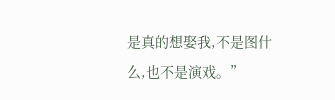是真的想娶我,不是图什么,也不是演戏。”